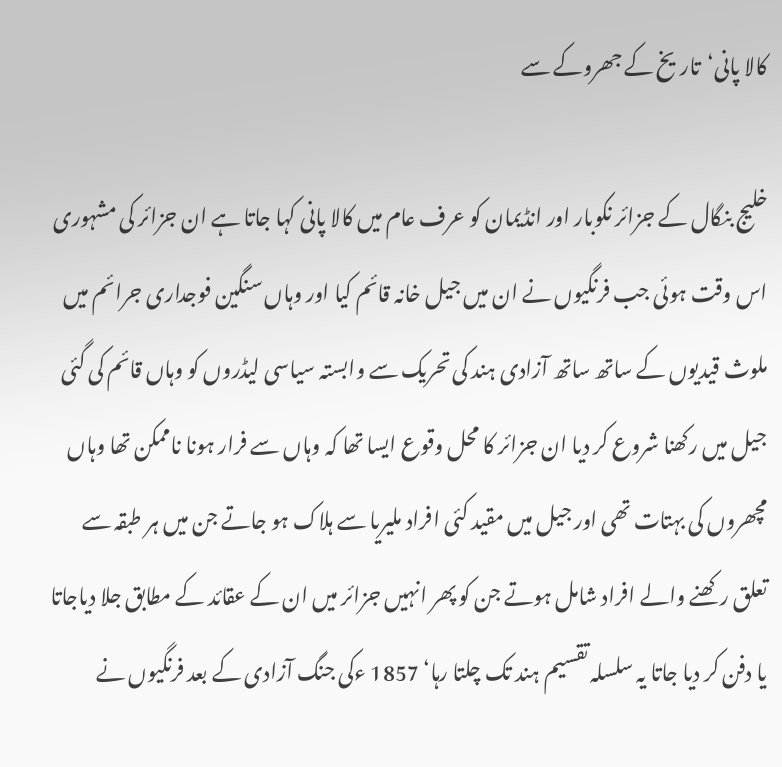کالا پانی‘تاریخ کے جھروکے سے

خلیج بنگال کے جزائر نکوبار اور انڈیمان کو عرف عام میں کالا پانی کہا جاتا ہے ان جزائر کی مشہوری اس وقت ہوئی جب فرنگیوں نے ان میں جیل خانہ قائم کیا اور وہاں سنگین فوجداری جرائم میں ملوث قیدیوں کے ساتھ ساتھ آزادی ہند کی تحریک سے وابستہ سیاسی لیڈروں کو وہاں قائم کی گئی جیل میں رکھنا شروع کر دیا ان جزائر کا محل وقوع ایسا تھا کہ وہاں سے فرار ہونا ناممکن تھا وہاں مچھروں کی بہتات تھی اور جیل میں مقید کئی افراد ملیریا سے ہلاک ہو جاتے جن میں ہر طبقہ سے تعلق رکھنے والے افراد شامل ہوتے جن کو پھر انہیں جزائر میں ان کے عقائد کے مطابق جلا دیاجاتا یا دفن کر دیا جاتا یہ سلسلہ تقسیم ہند تک چلتا رہا‘ 1857 ءکی جنگ آزادی کے بعد فرنگیوں نے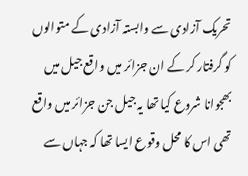تحریک آزادی سے وابستہ آزادی کے متوالوں کو گرفتار کر کے ان جزائر میں واقع جیل میں بھجوانا شروع کیا تھا یہ جیل جن جزائر میں واقع تھی اس کا محل وقوع ایسا تھا کہ جہاں سے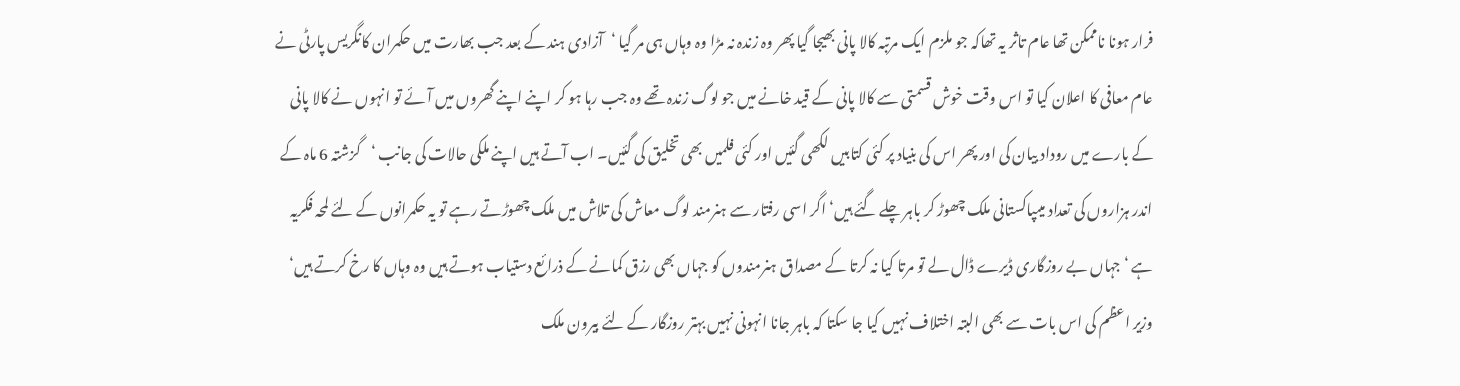فرار ہونا ناممکن تھا عام تاثر یہ تھاکہ جو ملزم ایک مرتبہ کالا پانی بھیجا گیا پھر وہ زندہ نہ مڑا وہ وہاں ہی مر گیا ‘آزادی ہند کے بعد جب بھارت میں حکمران کانگریس پارٹی نے عام معافی کا اعلان کیا تو اس وقت خوش قسمتی سے کالا پانی کے قید خانے میں جو لوگ زندہ تھے وہ جب رہا ہو کر اپنے اپنے گھروں میں آئے تو انہوں نے کالا پانی کے بارے میں روداد بیان کی اور پھر اس کی بنیاد پر کئی کتابیں لکھی گئیں اور کئی فلمیں بھی تخلیق کی گئیں۔ اب آتے ہیں اپنے ملکی حالات کی جانب ‘گزشتہ 6 ماہ کے اندر ہزاروں کی تعداد میںپاکستانی ملک چھوڑ کر باہر چلے گئے ہیں‘ اگر اسی رفتار سے ہنرمند لوگ معاش کی تلاش میں ملک چھوڑتے رہے تو یہ حکمرانوں کے لئے لمحہ فکریہ ہے ‘ جہاں بے روزگاری ڈیرے ڈال لے تو مرتا کیا نہ کرتا کے مصداق ہنرمندوں کو جہاں بھی رزق کمانے کے ذرائع دستیاب ہوتے ہیں وہ وہاں کا رخ کرتے ہیں‘ وزیر اعظم کی اس بات سے بھی البتہ اختلاف نہیں کیا جا سکتا کہ باہر جانا انہونی نہیں بہتر روزگار کے لئے بیرون ملک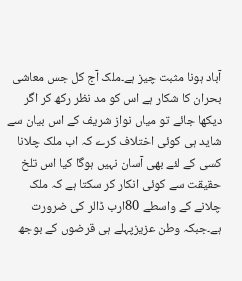آباد ہونا مثبت چیز ہے۔ملک آج کل جس معاشی بحران کا شکار ہے اس کو مد نظر رکھ کر اگر دیکھا جائے تو میاں نواز شریف کے اس بیان سے شاید ہی کوئی اختلاف کرے کہ اب ملک چلانا کسی کے لئے بھی آسان نہیں ہوگا کیا اس تلخ حقیقت سے کوئی انکار کر سکتا ہے کہ ملک چلانے کے واسطے 80ارب ڈالر کی ضرورت ہے۔جبکہ وطن عزیزپہلے ہی قرضوں کے بوجھ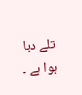تلے دبا ہوا ہے ۔